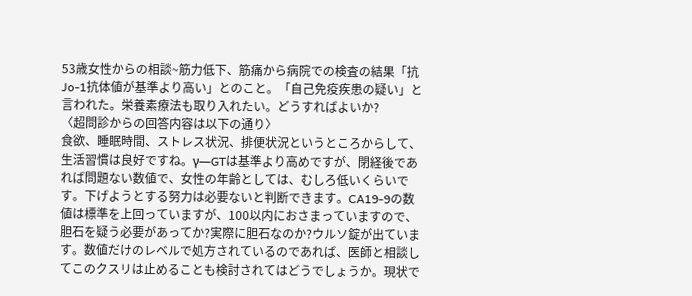53歳女性からの相談~筋力低下、筋痛から病院での検査の結果「抗Jo-1抗体値が基準より高い」とのこと。「自己免疫疾患の疑い」と言われた。栄養素療法も取り入れたい。どうすればよいか?
〈超問診からの回答内容は以下の通り〉
食欲、睡眠時間、ストレス状況、排便状況というところからして、生活習慣は良好ですね。γ―GTは基準より高めですが、閉経後であれば問題ない数値で、女性の年齢としては、むしろ低いくらいです。下げようとする努力は必要ないと判断できます。CA19-9の数値は標準を上回っていますが、100以内におさまっていますので、胆石を疑う必要があってか?実際に胆石なのか?ウルソ錠が出ています。数値だけのレベルで処方されているのであれば、医師と相談してこのクスリは止めることも検討されてはどうでしょうか。現状で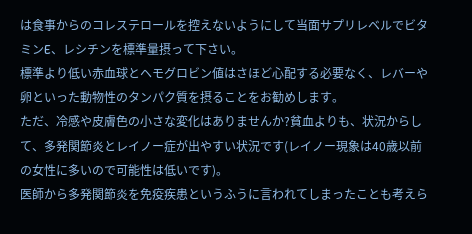は食事からのコレステロールを控えないようにして当面サプリレベルでビタミンE、レシチンを標準量摂って下さい。
標準より低い赤血球とヘモグロビン値はさほど心配する必要なく、レバーや卵といった動物性のタンパク質を摂ることをお勧めします。
ただ、冷感や皮膚色の小さな変化はありませんか?貧血よりも、状況からして、多発関節炎とレイノー症が出やすい状況です(レイノー現象は40歳以前の女性に多いので可能性は低いです)。
医師から多発関節炎を免疫疾患というふうに言われてしまったことも考えら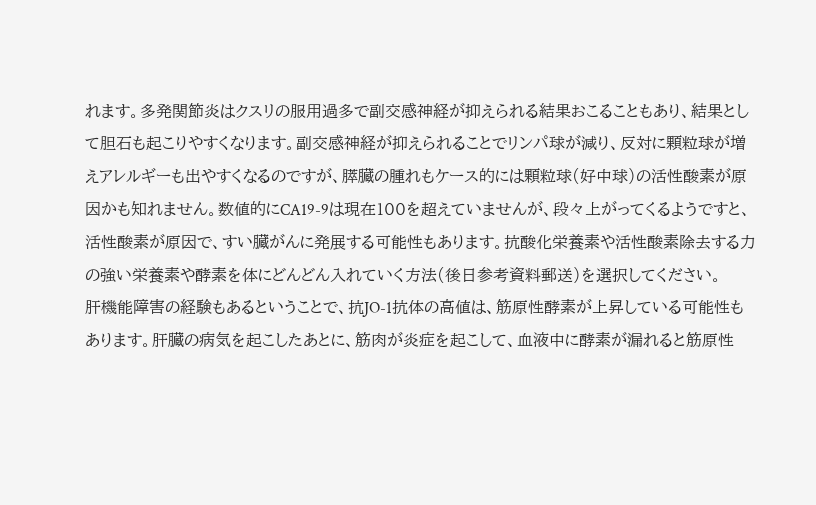れます。多発関節炎はクスリの服用過多で副交感神経が抑えられる結果おこることもあり、結果として胆石も起こりやすくなります。副交感神経が抑えられることでリンパ球が減り、反対に顆粒球が増えアレルギーも出やすくなるのですが、膵臓の腫れもケース的には顆粒球(好中球)の活性酸素が原因かも知れません。数値的にCA19-9は現在100を超えていませんが、段々上がってくるようですと、活性酸素が原因で、すい臓がんに発展する可能性もあります。抗酸化栄養素や活性酸素除去する力の強い栄養素や酵素を体にどんどん入れていく方法(後日参考資料郵送)を選択してください。
肝機能障害の経験もあるということで、抗JO-1抗体の高値は、筋原性酵素が上昇している可能性もあります。肝臓の病気を起こしたあとに、筋肉が炎症を起こして、血液中に酵素が漏れると筋原性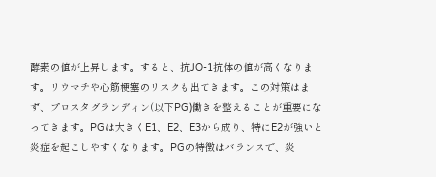酵素の値が上昇します。すると、抗JO-1抗体の値が高くなります。リウマチや心筋梗塞のリスクも出てきます。この対策はまず、プロスタグランディン(以下PG)働きを整えることが重要になってきます。PGは大きくE1、E2、E3から成り、特にE2が強いと炎症を起こしやすくなります。PGの特徴はバランスで、炎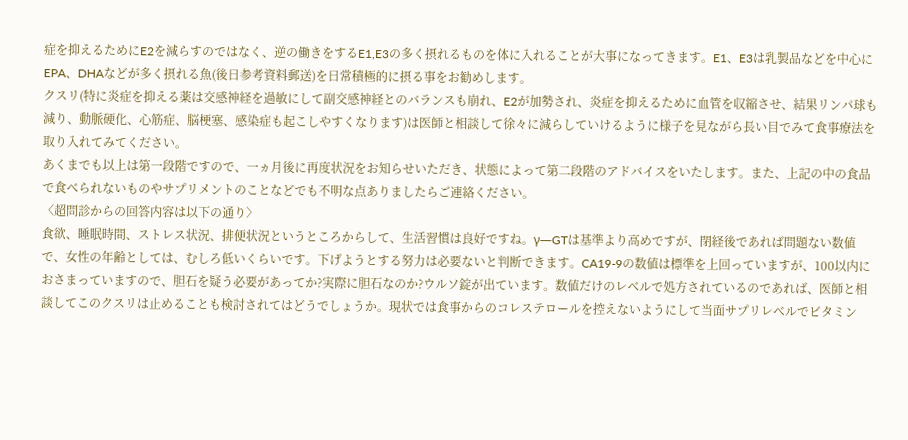症を抑えるためにE2を減らすのではなく、逆の働きをするE1,E3の多く摂れるものを体に入れることが大事になってきます。E1、E3は乳製品などを中心にEPA、DHAなどが多く摂れる魚(後日参考資料郵送)を日常積極的に摂る事をお勧めします。
クスリ(特に炎症を抑える薬は交感神経を過敏にして副交感神経とのバランスも崩れ、E2が加勢され、炎症を抑えるために血管を収縮させ、結果リンパ球も減り、動脈硬化、心筋症、脳梗塞、感染症も起こしやすくなります)は医師と相談して徐々に減らしていけるように様子を見ながら長い目でみて食事療法を取り入れてみてください。
あくまでも以上は第一段階ですので、一ヵ月後に再度状況をお知らせいただき、状態によって第二段階のアドバイスをいたします。また、上記の中の食品で食べられないものやサプリメントのことなどでも不明な点ありましたらご連絡ください。
〈超問診からの回答内容は以下の通り〉
食欲、睡眠時間、ストレス状況、排便状況というところからして、生活習慣は良好ですね。γ―GTは基準より高めですが、閉経後であれば問題ない数値で、女性の年齢としては、むしろ低いくらいです。下げようとする努力は必要ないと判断できます。CA19-9の数値は標準を上回っていますが、100以内におさまっていますので、胆石を疑う必要があってか?実際に胆石なのか?ウルソ錠が出ています。数値だけのレベルで処方されているのであれば、医師と相談してこのクスリは止めることも検討されてはどうでしょうか。現状では食事からのコレステロールを控えないようにして当面サプリレベルでビタミン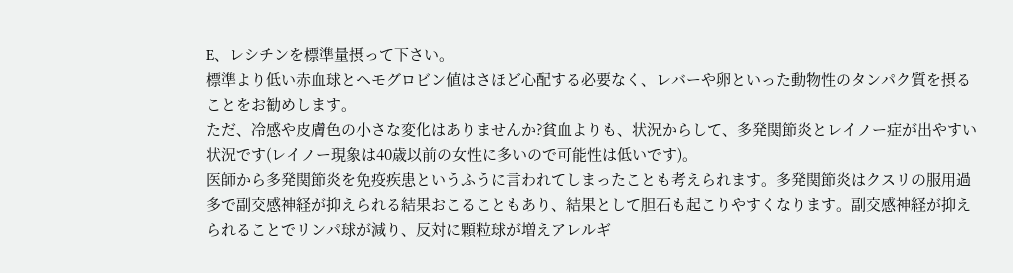E、レシチンを標準量摂って下さい。
標準より低い赤血球とヘモグロビン値はさほど心配する必要なく、レバーや卵といった動物性のタンパク質を摂ることをお勧めします。
ただ、冷感や皮膚色の小さな変化はありませんか?貧血よりも、状況からして、多発関節炎とレイノー症が出やすい状況です(レイノー現象は40歳以前の女性に多いので可能性は低いです)。
医師から多発関節炎を免疫疾患というふうに言われてしまったことも考えられます。多発関節炎はクスリの服用過多で副交感神経が抑えられる結果おこることもあり、結果として胆石も起こりやすくなります。副交感神経が抑えられることでリンパ球が減り、反対に顆粒球が増えアレルギ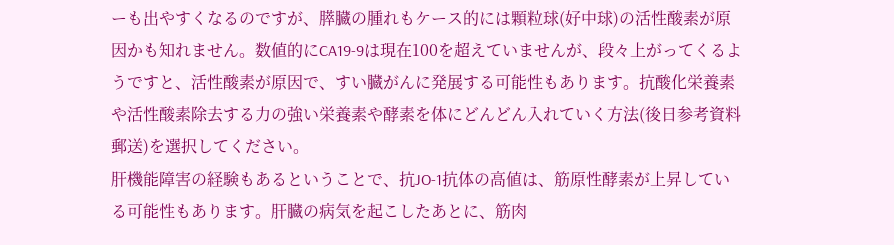ーも出やすくなるのですが、膵臓の腫れもケース的には顆粒球(好中球)の活性酸素が原因かも知れません。数値的にCA19-9は現在100を超えていませんが、段々上がってくるようですと、活性酸素が原因で、すい臓がんに発展する可能性もあります。抗酸化栄養素や活性酸素除去する力の強い栄養素や酵素を体にどんどん入れていく方法(後日参考資料郵送)を選択してください。
肝機能障害の経験もあるということで、抗JO-1抗体の高値は、筋原性酵素が上昇している可能性もあります。肝臓の病気を起こしたあとに、筋肉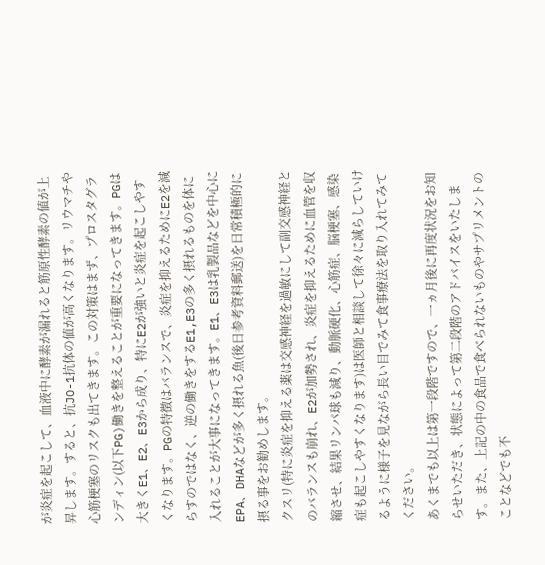が炎症を起こして、血液中に酵素が漏れると筋原性酵素の値が上昇します。すると、抗JO-1抗体の値が高くなります。リウマチや心筋梗塞のリスクも出てきます。この対策はまず、プロスタグランディン(以下PG)働きを整えることが重要になってきます。PGは大きくE1、E2、E3から成り、特にE2が強いと炎症を起こしやすくなります。PGの特徴はバランスで、炎症を抑えるためにE2を減らすのではなく、逆の働きをするE1,E3の多く摂れるものを体に入れることが大事になってきます。E1、E3は乳製品などを中心にEPA、DHAなどが多く摂れる魚(後日参考資料郵送)を日常積極的に摂る事をお勧めします。
クスリ(特に炎症を抑える薬は交感神経を過敏にして副交感神経とのバランスも崩れ、E2が加勢され、炎症を抑えるために血管を収縮させ、結果リンパ球も減り、動脈硬化、心筋症、脳梗塞、感染症も起こしやすくなります)は医師と相談して徐々に減らしていけるように様子を見ながら長い目でみて食事療法を取り入れてみてください。
あくまでも以上は第一段階ですので、一ヵ月後に再度状況をお知らせいただき、状態によって第二段階のアドバイスをいたします。また、上記の中の食品で食べられないものやサプリメントのことなどでも不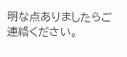明な点ありましたらご連絡ください。